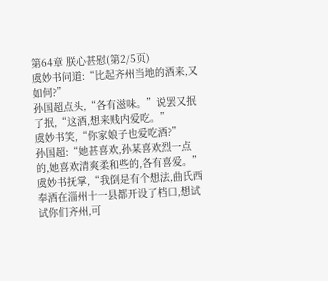第64章 朕心甚慰(第2/5页)
虞妙书问道:“比起齐州当地的酒来,又如何?”
孙国超点头,“各有滋味。”说罢又抿了抿,“这酒,想来贱内爱吃。”
虞妙书笑,“你家娘子也爱吃酒?”
孙国超:“她甚喜欢,孙某喜欢烈一点的,她喜欢清爽柔和些的,各有喜爱。”
虞妙书抚掌,“我倒是有个想法,曲氏西奉酒在淄州十一县都开设了档口,想试试你们齐州,可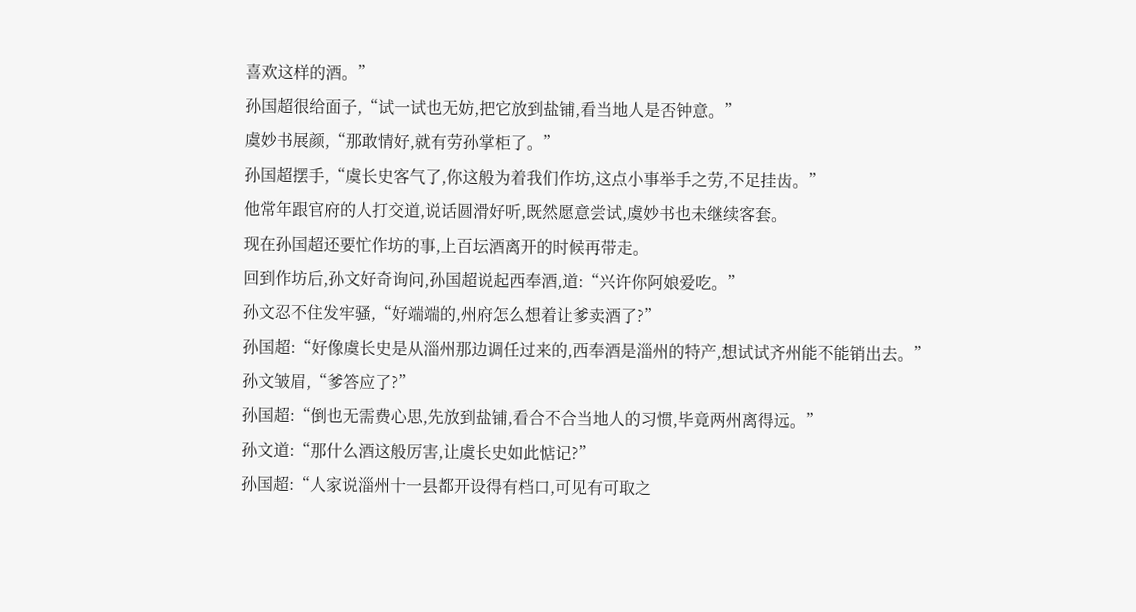喜欢这样的酒。”
孙国超很给面子,“试一试也无妨,把它放到盐铺,看当地人是否钟意。”
虞妙书展颜,“那敢情好,就有劳孙掌柜了。”
孙国超摆手,“虞长史客气了,你这般为着我们作坊,这点小事举手之劳,不足挂齿。”
他常年跟官府的人打交道,说话圆滑好听,既然愿意尝试,虞妙书也未继续客套。
现在孙国超还要忙作坊的事,上百坛酒离开的时候再带走。
回到作坊后,孙文好奇询问,孙国超说起西奉酒,道:“兴许你阿娘爱吃。”
孙文忍不住发牢骚,“好端端的,州府怎么想着让爹卖酒了?”
孙国超:“好像虞长史是从淄州那边调任过来的,西奉酒是淄州的特产,想试试齐州能不能销出去。”
孙文皱眉,“爹答应了?”
孙国超:“倒也无需费心思,先放到盐铺,看合不合当地人的习惯,毕竟两州离得远。”
孙文道:“那什么酒这般厉害,让虞长史如此惦记?”
孙国超:“人家说淄州十一县都开设得有档口,可见有可取之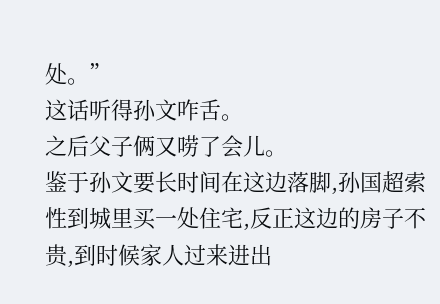处。”
这话听得孙文咋舌。
之后父子俩又唠了会儿。
鉴于孙文要长时间在这边落脚,孙国超索性到城里买一处住宅,反正这边的房子不贵,到时候家人过来进出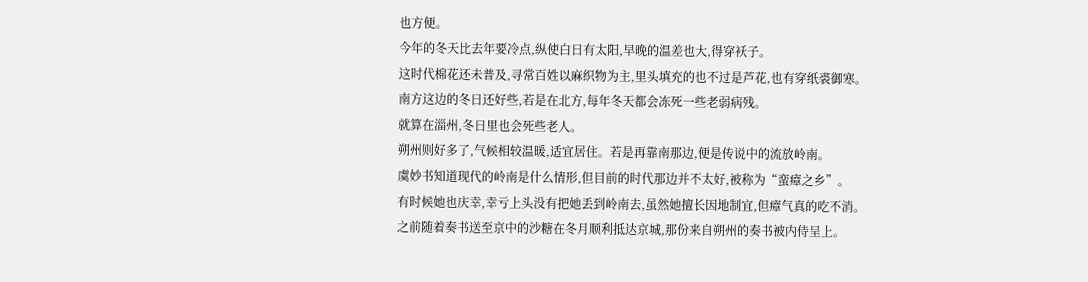也方便。
今年的冬天比去年要冷点,纵使白日有太阳,早晚的温差也大,得穿袄子。
这时代棉花还未普及,寻常百姓以麻织物为主,里头填充的也不过是芦花,也有穿纸裘御寒。
南方这边的冬日还好些,若是在北方,每年冬天都会冻死一些老弱病残。
就算在淄州,冬日里也会死些老人。
朔州则好多了,气候相较温暖,适宜居住。若是再靠南那边,便是传说中的流放岭南。
虞妙书知道现代的岭南是什么情形,但目前的时代那边并不太好,被称为“蛮瘴之乡”。
有时候她也庆幸,幸亏上头没有把她丢到岭南去,虽然她擅长因地制宜,但瘴气真的吃不消。
之前随着奏书送至京中的沙糖在冬月顺利抵达京城,那份来自朔州的奏书被内侍呈上。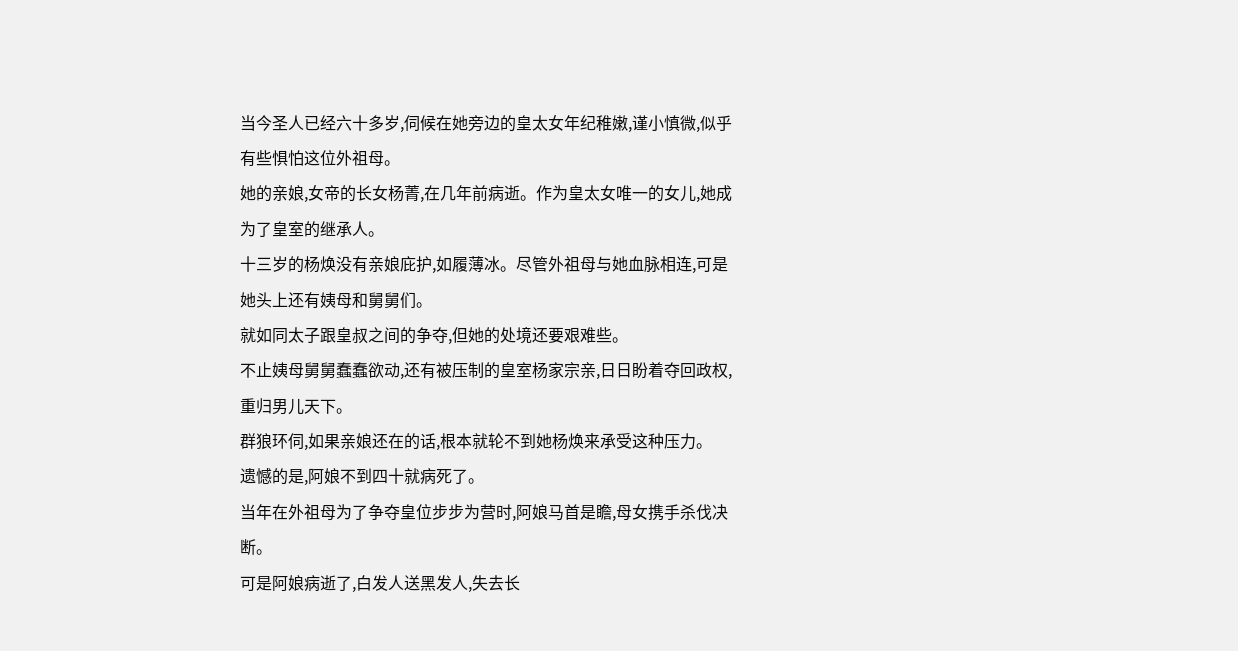当今圣人已经六十多岁,伺候在她旁边的皇太女年纪稚嫩,谨小慎微,似乎有些惧怕这位外祖母。
她的亲娘,女帝的长女杨菁,在几年前病逝。作为皇太女唯一的女儿,她成为了皇室的继承人。
十三岁的杨焕没有亲娘庇护,如履薄冰。尽管外祖母与她血脉相连,可是她头上还有姨母和舅舅们。
就如同太子跟皇叔之间的争夺,但她的处境还要艰难些。
不止姨母舅舅蠢蠢欲动,还有被压制的皇室杨家宗亲,日日盼着夺回政权,重归男儿天下。
群狼环伺,如果亲娘还在的话,根本就轮不到她杨焕来承受这种压力。
遗憾的是,阿娘不到四十就病死了。
当年在外祖母为了争夺皇位步步为营时,阿娘马首是瞻,母女携手杀伐决断。
可是阿娘病逝了,白发人送黑发人,失去长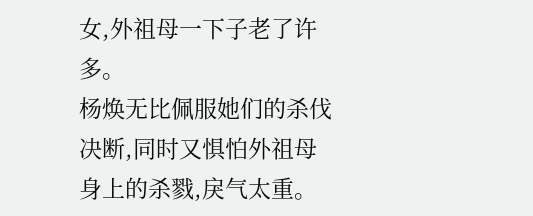女,外祖母一下子老了许多。
杨焕无比佩服她们的杀伐决断,同时又惧怕外祖母身上的杀戮,戾气太重。